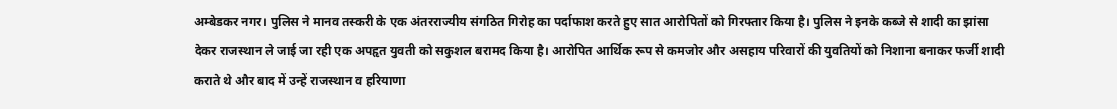अम्बेडकर नगर। पुलिस ने मानव तस्करी के एक अंतरराज्यीय संगठित गिरोह का पर्दाफाश करते हुए सात आरोपितों को गिरफ्तार किया है। पुलिस ने इनके कब्जे से शादी का झांसा देकर राजस्थान ले जाई जा रही एक अपहृत युवती को सकुशल बरामद किया है। आरोपित आर्थिक रूप से कमजोर और असहाय परिवारों की युवतियों को निशाना बनाकर फर्जी शादी कराते थे और बाद में उन्हें राजस्थान व हरियाणा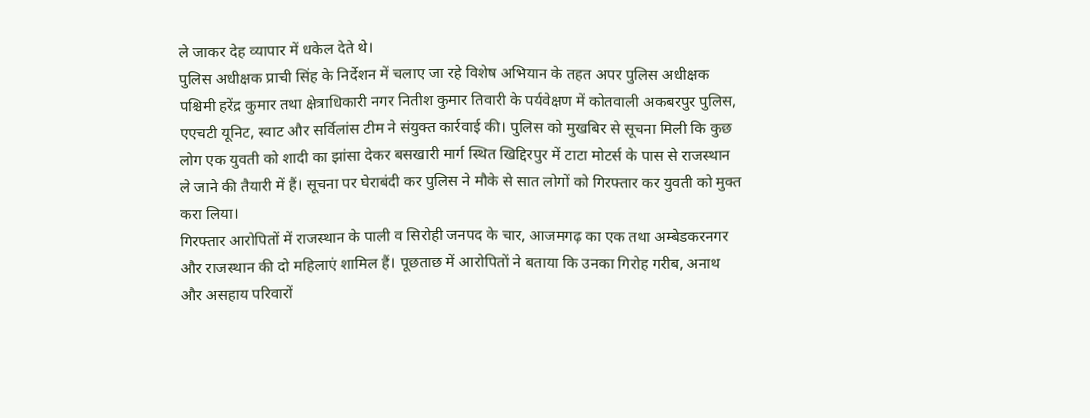ले जाकर देह व्यापार में धकेल देते थे।
पुलिस अधीक्षक प्राची सिंह के निर्देशन में चलाए जा रहे विशेष अभियान के तहत अपर पुलिस अधीक्षक पश्चिमी हरेंद्र कुमार तथा क्षेत्राधिकारी नगर नितीश कुमार तिवारी के पर्यवेक्षण में कोतवाली अकबरपुर पुलिस, एएचटी यूनिट, स्वाट और सर्विलांस टीम ने संयुक्त कार्रवाई की। पुलिस को मुखबिर से सूचना मिली कि कुछ लोग एक युवती को शादी का झांसा देकर बसखारी मार्ग स्थित खिद्दिरपुर में टाटा मोटर्स के पास से राजस्थान ले जाने की तैयारी में हैं। सूचना पर घेराबंदी कर पुलिस ने मौके से सात लोगों को गिरफ्तार कर युवती को मुक्त करा लिया।
गिरफ्तार आरोपितों में राजस्थान के पाली व सिरोही जनपद के चार, आजमगढ़ का एक तथा अम्बेडकरनगर और राजस्थान की दो महिलाएं शामिल हैं। पूछताछ में आरोपितों ने बताया कि उनका गिरोह गरीब, अनाथ और असहाय परिवारों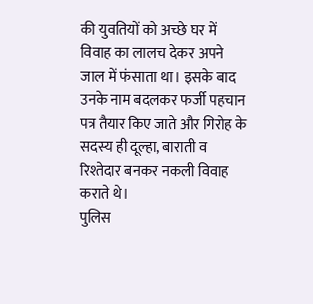की युवतियों को अच्छे घर में विवाह का लालच देकर अपने जाल में फंसाता था। इसके बाद उनके नाम बदलकर फर्जी पहचान पत्र तैयार किए जाते और गिरोह के सदस्य ही दूल्हा, बाराती व रिश्तेदार बनकर नकली विवाह कराते थे।
पुलिस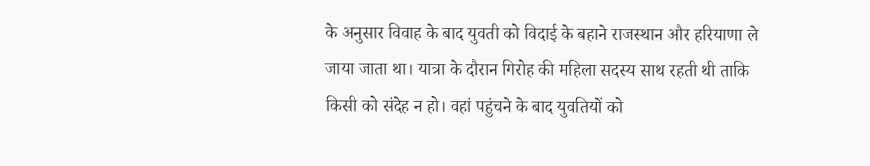के अनुसार विवाह के बाद युवती को विदाई के बहाने राजस्थान और हरियाणा ले जाया जाता था। यात्रा के दौरान गिरोह की महिला सदस्य साथ रहती थी ताकि किसी को संदेह न हो। वहां पहुंचने के बाद युवतियों को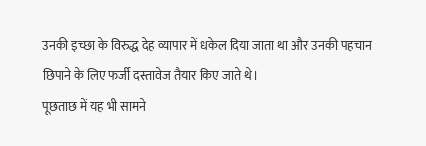उनकी इच्छा के विरुद्ध देह व्यापार में धकेल दिया जाता था और उनकी पहचान छिपाने के लिए फर्जी दस्तावेज तैयार किए जाते थे।
पूछताछ में यह भी सामने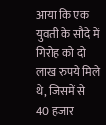आया कि एक युवती के सौदे में गिरोह को दो लाख रुपये मिले थे, जिसमें से 40 हजार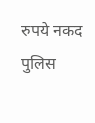रुपये नकद पुलिस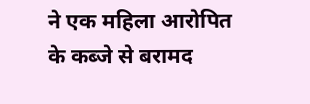ने एक महिला आरोपित के कब्जे से बरामद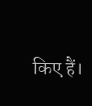किए हैं।